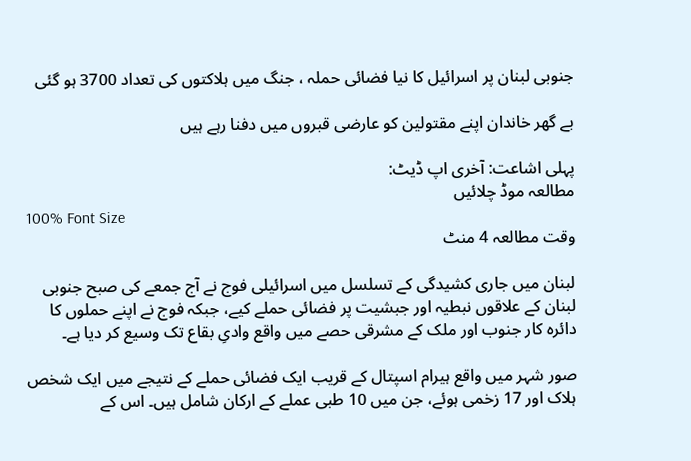جنوبی لبنان پر اسرائیل کا نیا فضائی حملہ ، جنگ میں ہلاکتوں کی تعداد 3700 ہو گئی

بے گھر خاندان اپنے مقتولین کو عارضی قبروں میں دفنا رہے ہیں

پہلی اشاعت: آخری اپ ڈیٹ:
مطالعہ موڈ چلائیں
100% Font Size
وقت مطالعہ 4 منٹ

لبنان میں جاری کشیدگی کے تسلسل میں اسرائیلی فوج نے آج جمعے کی صبح جنوبی لبنان کے علاقوں نبطیہ اور جبشیت پر فضائی حملے کیے، جبکہ فوج نے اپنے حملوں کا دائرہ کار جنوب اور ملک کے مشرقی حصے میں واقع وادیِ بقاع تک وسیع کر دیا ہے۔

صور شہر میں واقع ہیرام اسپتال کے قریب ایک فضائی حملے کے نتیجے میں ایک شخص ہلاک اور 17 زخمی ہوئے، جن میں 10 طبی عملے کے ارکان شامل ہیں۔ اس کے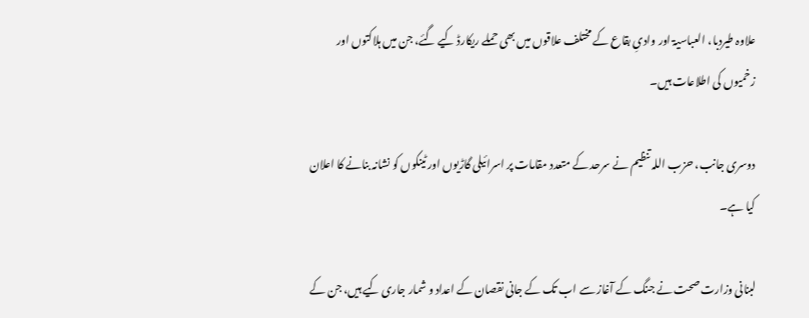علاوہ طیردبا، العباسیۃ اور وادیِ بقاع کے مختلف علاقوں میں بھی حملے ریکارڈ کیے گئے، جن میں ہلاکتوں اور زخمیوں کی اطلاعات ہیں۔

دوسری جانب، حزب اللہ تنظیم نے سرحد کے متعدد مقامات پر اسرائیلی گاڑیوں اور ٹینکوں کو نشانہ بنانے کا اعلان کیا ہے۔

لبنانی وزارت صحت نے جنگ کے آغاز سے اب تک کے جانی نقصان کے اعداد و شمار جاری کیے ہیں، جن کے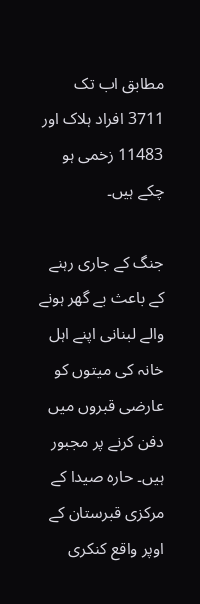مطابق اب تک 3711 افراد ہلاک اور 11483 زخمی ہو چکے ہیں۔

جنگ کے جاری رہنے کے باعث بے گھر ہونے والے لبنانی اپنے اہل خانہ کی میتوں کو عارضی قبروں میں دفن کرنے پر مجبور ہیں۔ حارہ صیدا کے مرکزی قبرستان کے اوپر واقع کنکری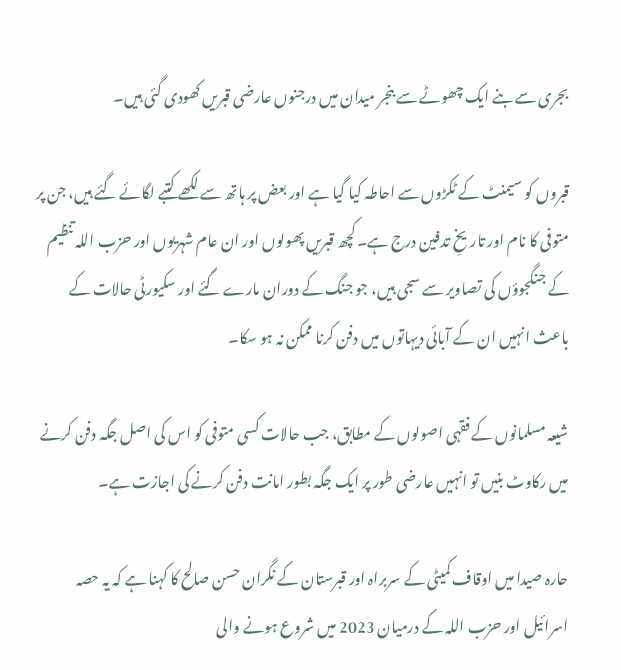بجری سے بنے ایک چھوٹے سے بنجر میدان میں درجنوں عارضی قبریں کھودی گئی ہیں۔

قبروں کو سیمنٹ کے ٹکڑوں سے احاطہ کیا گیا ہے اور بعض پر ہاتھ سے لکھے کتبے لگائے گئے ہیں، جن پر متوفی کا نام اور تاریخِ تدفین درج ہے۔ کچھ قبریں پھولوں اور ان عام شہریوں اور حزب اللہ تنظیم کے جنگجوؤں کی تصاویر سے سجی ہیں، جو جنگ کے دوران مارے گئے اور سکیورٹی حالات کے باعث انہیں ان کے آبائی دیہاتوں میں دفن کرنا ممکن نہ ہو سکا۔

شیعہ مسلمانوں کے فقہی اصولوں کے مطابق، جب حالات کسی متوفی کو اس کی اصل جگہ دفن کرنے میں رکاوٹ بنیں تو انہیں عارضی طور پر ایک جگہ بطور امانت دفن کرنے کی اجازت ہے۔

حارہ صیدا میں اوقاف کمیٹی کے سربراہ اور قبرستان کے نگران حسن صالح کا کہنا ہے کہ یہ حصہ اسرائیل اور حزب اللہ کے درمیان 2023 میں شروع ہونے والی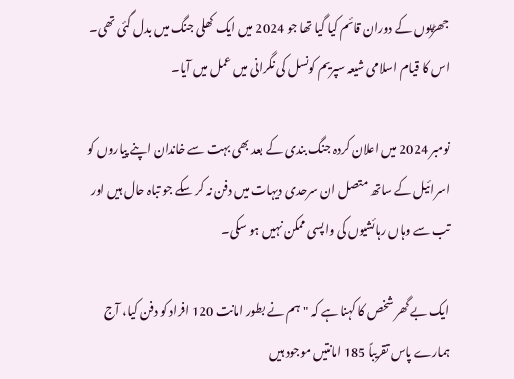جھڑپوں کے دوران قائم کیا گیا تھا جو 2024 میں ایک کھلی جنگ میں بدل گئی تھی۔ اس کا قیام اسلامی شیعہ سپریم کونسل کی نگرانی میں عمل میں آیا۔

نومبر 2024 میں اعلان کردہ جنگ بندی کے بعد بھی بہت سے خاندان اپنے پیاروں کو اسرائیل کے ساتھ متصل ان سرحدی دیہات میں دفن نہ کر سکے جو تباہ حال ہیں اور تب سے وہاں رہائشیوں کی واپسی ممکن نہیں ہو سکی۔

ایک بے گھر شخص کا کہنا ہے کہ "ہم نے بطور امانت 120 افراد کو دفن کیا، آج ہمارے پاس تقریباً 185 امانتیں موجود ہیں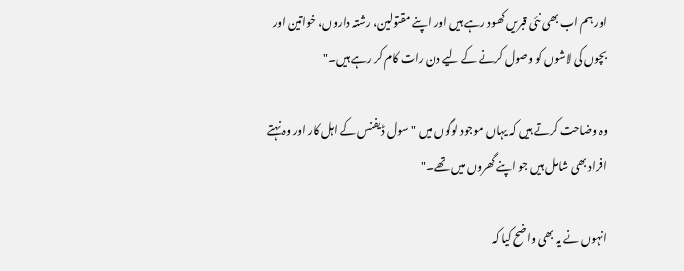اور ہم اب بھی نئی قبریں کھود رہے ہیں اور اپنے مقتولین، رشتہ داروں، خواتین اور بچوں کی لاشوں کو وصول کرنے کے لیے دن رات کام کر رہے ہیں۔"

وہ وضاحت کرتے ہیں کہ یہاں موجود لوگوں میں "سول ڈیفنس کے اہل کار اور وہ نہتے افراد بھی شامل ہیں جو اپنے گھروں میں تھے۔"

انہوں نے یہ بھی واضح کیا کہ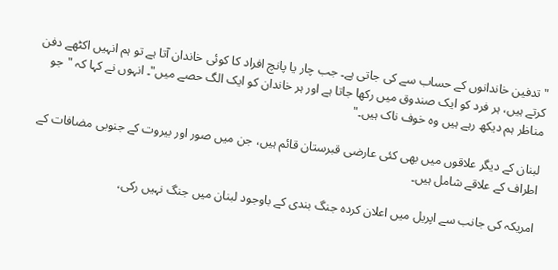"تدفین خاندانوں کے حساب سے کی جاتی ہے۔ جب چار یا پانچ افراد کا کوئی خاندان آتا ہے تو ہم انہیں اکٹھے دفن کرتے ہیں، ہر فرد کو ایک صندوق میں رکھا جاتا ہے اور ہر خاندان کو ایک الگ حصے میں"۔ انہوں نے کہا کہ "جو مناظر ہم دیکھ رہے ہیں وہ خوف ناک ہیں۔"

لبنان کے دیگر علاقوں میں بھی کئی عارضی قبرستان قائم ہیں، جن میں صور اور بیروت کے جنوبی مضافات کے اطراف کے علاقے شامل ہیں۔

امریکہ کی جانب سے اپریل میں اعلان کردہ جنگ بندی کے باوجود لبنان میں جنگ نہیں رکی،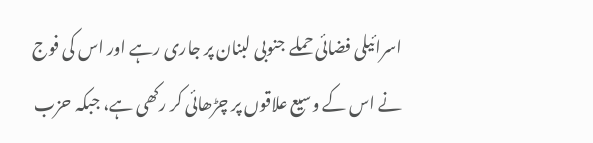اسرائیلی فضائی حملے جنوبی لبنان پر جاری رہے اور اس کی فوج نے اس کے وسیع علاقوں پر چڑھائی کر رکھی ہے، جبکہ حزب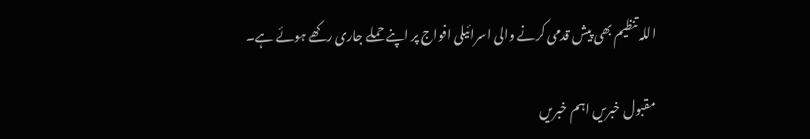اللہ تنظیم بھی پیش قدمی کرنے والی اسرائیلی افواج پر اپنے حملے جاری رکھے ہوئے ہے۔

مقبول خبریں اہم خبریں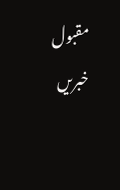مقبول خبریں